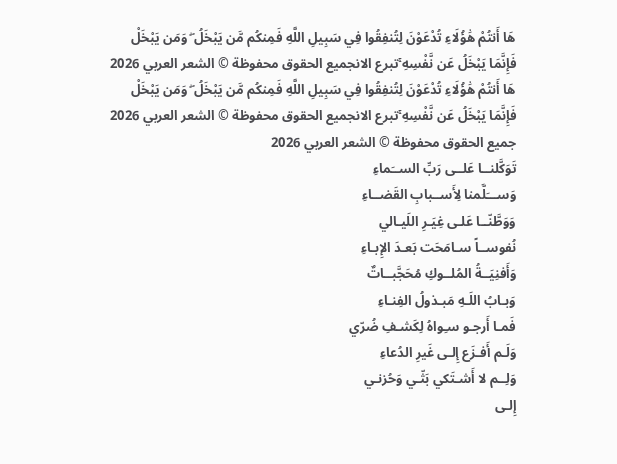هَا أَنتُمْ هَٰؤُلَاءِ تُدْعَوْنَ لِتُنفِقُوا فِي سَبِيلِ اللَّهِ فَمِنكُم مَّن يَبْخَلُ ۖ وَمَن يَبْخَلْ فَإِنَّمَا يَبْخَلُ عَن نَّفْسِهِ ۚتبرع الانجميع الحقوق محفوظة © الشعر العربي 2026
هَا أَنتُمْ هَٰؤُلَاءِ تُدْعَوْنَ لِتُنفِقُوا فِي سَبِيلِ اللَّهِ فَمِنكُم مَّن يَبْخَلُ ۖ وَمَن يَبْخَلْ فَإِنَّمَا يَبْخَلُ عَن نَّفْسِهِ ۚتبرع الانجميع الحقوق محفوظة © الشعر العربي 2026
جميع الحقوق محفوظة © الشعر العربي 2026
تَوَكَّلنــا عَلــى رَبِّ الســَماءِ
وَســـَلَّمنا لِأَســبابِ القَضــاءِ
وَوَطَّنّــا عَلـى غِيَـرِ اللَيـالي
نُفوســاً سـامَحَت بَعـدَ الإِبـاءِ
وَأَفنِيَــةُ المُلــوكِ مُحَجَّبــاتٌ
وَبـابُ اللَـهِ مَبـذولُ الفِنـاءِ
فَمـا أَرجـو سـِواهُ لِكَشـفِ ضُرّي
وَلَـم أَفـزَع إِلـى غَيرِ الدُعاءِ
وَلِــم لا أَشـتَكي بَثّـي وَحُزنـي
إِلـى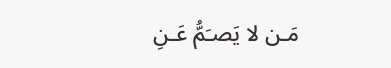مَـن لا يَصـَمُّ عَـنِ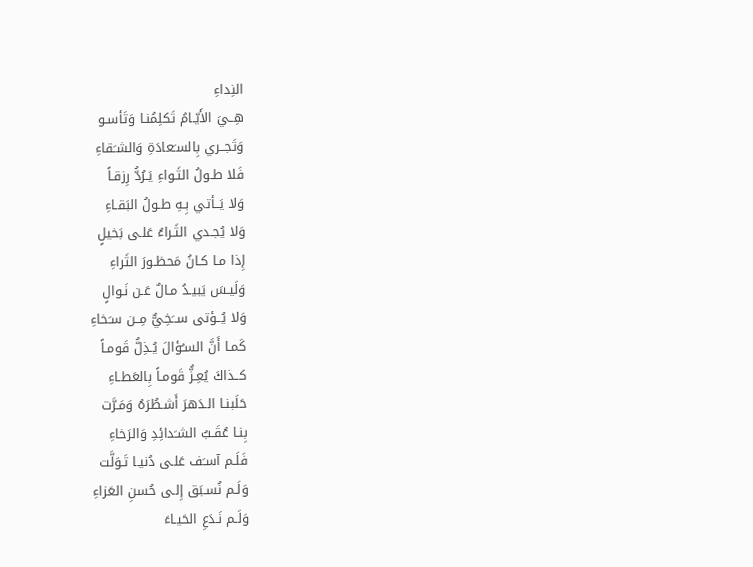النِداءِ
هِــيَ الأَيّـامُ تَكلِمُنـا وَتَأسـو
وَتَجــري بِالسـَعادَةِ وَالشـَقاءِ
فَلا طـولُ الثَـواءِ يَـرُدُّ رِزقـاً
وَلا يَــأتي بِـهِ طـولُ البَقـاءِ
وَلا يُجـدي الثَـراءُ عَلـى بَخيلٍ
إِذا مـا كـانُ مَحظـورَ الثَراءِ
وَلَيـسَ يَبيـدُ مـالٌ عَـن نَـوالٍ
وَلا يُــؤتى ســَخِيٌّ مِــن سـَخاءِ
كَمـا أَنَّ السـُؤالَ يُـذِلُّ قَومـاً
كــذاكَ يُعِـزُّ قَومـاً بِالعَطـاءِ
حَلَبنـا الـدَهرَ أَشـطُرَهُ وَمَـرَّت
بِنـا عُقَـبُ الشـَدائِدِ وَالرَخاءِ
فَلَـم آسـَف عَلـى دُنيـا تَـوَلَّت
وَلَـم نُسـبَق إِلـى حُسنِ العَزاءِ
وَلَـم نَـدَعِ الحَيـاءَ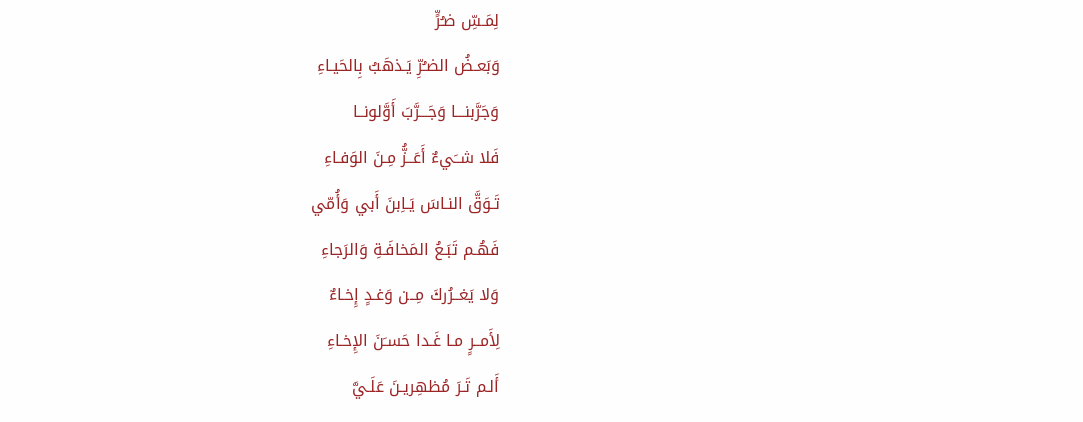لِمَـسِّ ضـُرٍّ
وَبَعـضُ الضـُرِّ يَـذهَبُ بِالحَيـاءِ
وَجَرَّبنـــا وَجَـــرَّبَ أَوَّلونــا
فَلا شــَيءٌ أَعَــزُّ مِـنَ الوَفـاءِ
تَـوَقَّ النـاسَ يَـاِبنَ أَبي وَأُمّي
فَهُـم تَبَـعُ المَخافَـةِ وَالرَجاءِ
وَلا يَغــرُركَ مِــن وَغـدٍ إِخـاءٌ
لِأَمــرٍ مـا غَـدا حَسـَنَ الإِخـاءِ
أَلـم تَـرَ مُظهِريـنَ عَلَـيَّ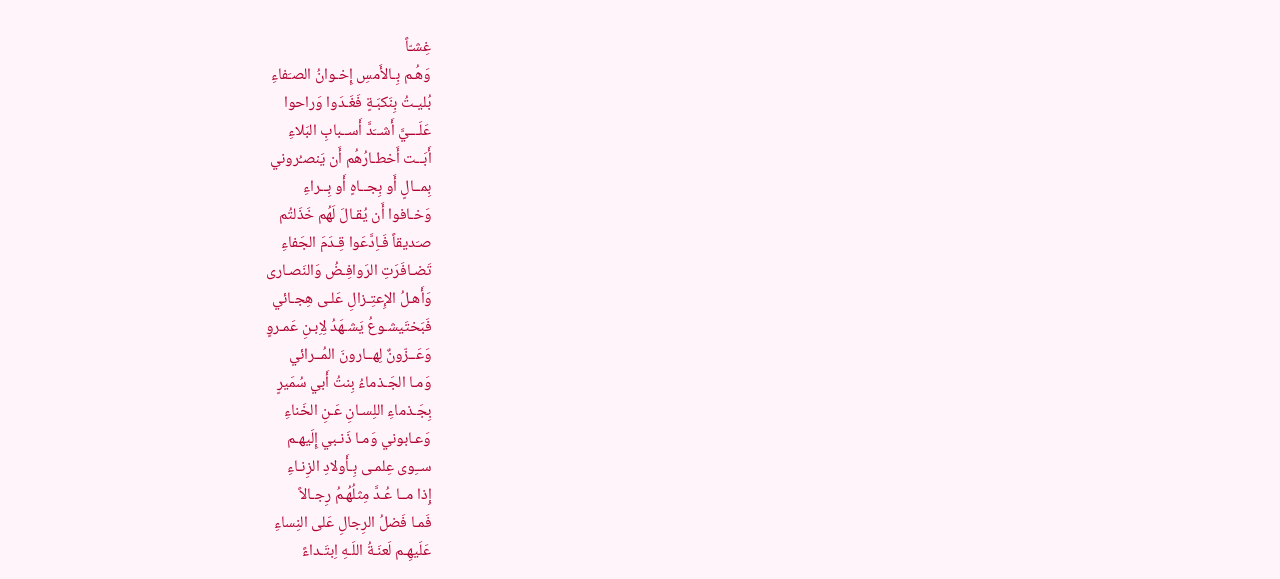غِشـّاً
وَهُـم بِـالأَمسِ إِخـوانُ الصـَفاءِ
بُليـتُ بِنَكبَـةٍ فَغَـدَوا وَراحوا
عَلَـــيَّ أَشــَدَّ أَســبابِ البَلاءِ
أَبَــت أَخطـارُهُم أَن يَنصـُروني
بِمــالٍ أَو بِجــاهٍ أَو بِــراءِ
وَخـافوا أَن يُقـالَ لَهُم خَذَلتُم
صـَديقاً فَـاِدَّعَوا قِـدَمَ الجَفاءِ
تَضـافَرَتِ الرَوافِـضُ وَالنَصـارى
وَأَهـلُ الإِعتِـزالِ عَلـى هِجـائي
فَبَختَيشـوعُ يَشـهَدُ لِاِبـنِ عَمـروٍ
وَعَــزّونٌ لِهــارونَ المُــرائي
وَمـا الجَـذماءُ بِنتُ أَبي سُمَيرٍ
بِجَـذماءِ اللِسـانِ عَـنِ الخَناءِ
وَعـابوني وَمـا ذَنـبي إِلَيهـم
ســِوى عِلمـى بِـأَولادِ الزِنـاءِ
إِذا مــا عُـدَّ مِثلُهُـمُ رِجـالاً
فَمـا فَضلُ الرِجالِ عَلى النِساءِ
عَلَيهِـم لَعنَـةُ اللَـهِ اِبتَـداءً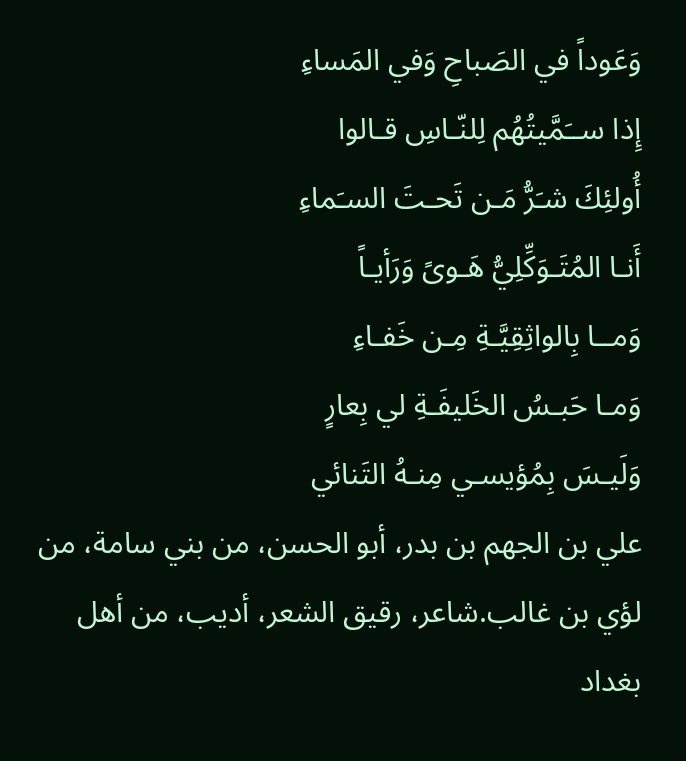وَعَوداً في الصَباحِ وَفي المَساءِ
إِذا ســَمَّيتُهُم لِلنّـاسِ قـالوا
أُولئِكَ شـَرُّ مَـن تَحـتَ السـَماءِ
أَنـا المُتَـوَكِّلِيُّ هَـوىً وَرَأيـاً
وَمــا بِالواثِقِيَّـةِ مِـن خَفـاءِ
وَمـا حَبـسُ الخَليفَـةِ لي بِعارٍ
وَلَيـسَ بِمُؤيسـي مِنـهُ التَنائي
علي بن الجهم بن بدر، أبو الحسن، من بني سامة، من لؤي بن غالب.شاعر، رقيق الشعر، أديب، من أهل بغداد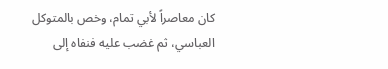كان معاصراً لأبي تمام، وخص بالمتوكل العباسي، ثم غضب عليه فنفاه إلى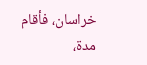خراسان، فأقام مدة،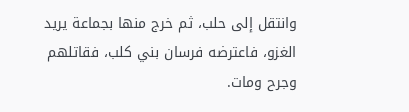وانتقل إلى حلب، ثم خرج منها بجماعة يريد الغزو، فاعترضه فرسان بني كلب، فقاتلهم وجرح ومات.